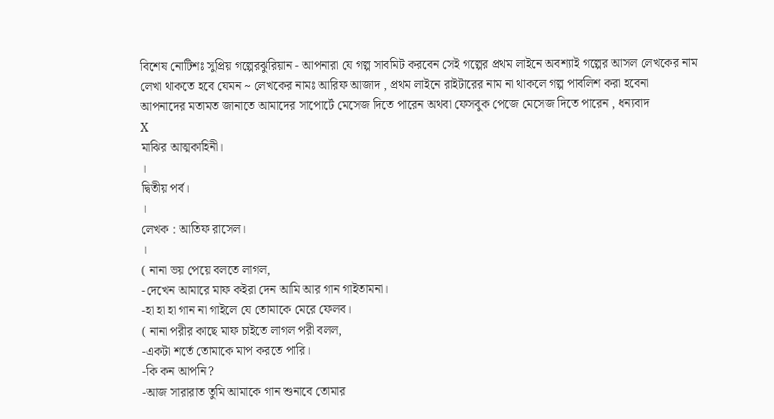বিশেষ নোটিশঃ সুপ্রিয় গল্পেরঝুরিয়ান - আপনারা যে গল্প সাবমিট করবেন সেই গল্পের প্রথম লাইনে অবশ্যাই গল্পের আসল লেখকের নাম লেখা থাকতে হবে যেমন ~ লেখকের নামঃ আরিফ আজাদ , প্রথম লাইনে রাইটারের নাম না থাকলে গল্প পাবলিশ করা হবেনা
আপনাদের মতামত জানাতে আমাদের সাপোর্টে মেসেজ দিতে পারেন অথবা ফেসবুক পেজে মেসেজ দিতে পারেন , ধন্যবাদ
X
মাঝির আত্মকাহিনী।
।
দ্বিতীয় পর্ব।
।
লেখক : আতিফ রাসেল।
।
( নানা ভয় পেয়ে বলতে লাগল,
-দেখেন আমারে মাফ কইরা দেন আমি আর গান গাইতামনা।
-হা হা হা গান না গাইলে যে তোমাকে মেরে ফেলব।
( নানা পরীর কাছে মাফ চাইতে লাগল পরী বলল,
-একটা শর্তে তোমাকে মাপ করতে পারি।
-কি কন আপনি?
-আজ সারারাত তুমি আমাকে গান শুনাবে তোমার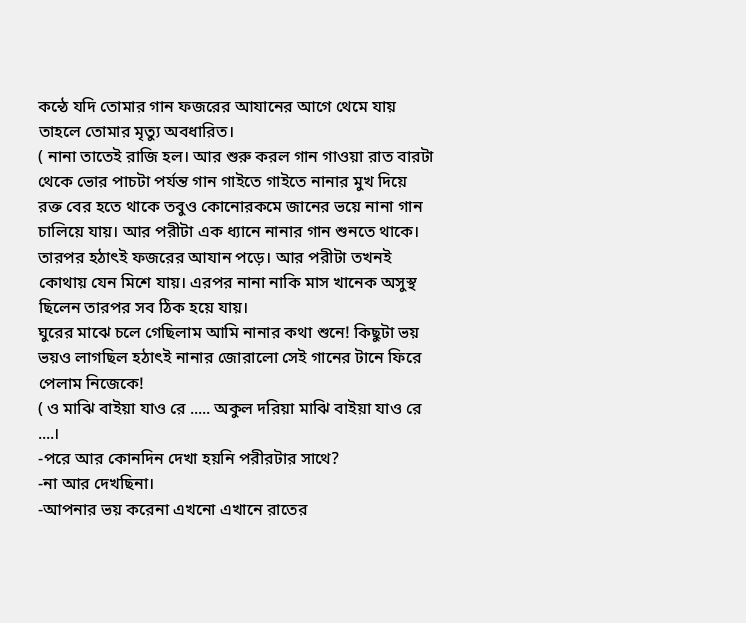কন্ঠে যদি তোমার গান ফজরের আযানের আগে থেমে যায় তাহলে তোমার মৃত্যু অবধারিত।
( নানা তাতেই রাজি হল। আর শুরু করল গান গাওয়া রাত বারটা থেকে ভোর পাচটা পর্যন্ত গান গাইতে গাইতে নানার মুখ দিয়ে রক্ত বের হতে থাকে তবুও কোনোরকমে জানের ভয়ে নানা গান চালিয়ে যায়। আর পরীটা এক ধ্যানে নানার গান শুনতে থাকে। তারপর হঠাৎই ফজরের আযান পড়ে। আর পরীটা তখনই কোথায় যেন মিশে যায়। এরপর নানা নাকি মাস খানেক অসুস্থ ছিলেন তারপর সব ঠিক হয়ে যায়।
ঘুরের মাঝে চলে গেছিলাম আমি নানার কথা শুনে! কিছুটা ভয় ভয়ও লাগছিল হঠাৎই নানার জোরালো সেই গানের টানে ফিরে পেলাম নিজেকে!
( ও মাঝি বাইয়া যাও রে ..... অকুল দরিয়া মাঝি বাইয়া যাও রে ....।
-পরে আর কোনদিন দেখা হয়নি পরীরটার সাথে?
-না আর দেখছিনা।
-আপনার ভয় করেনা এখনো এখানে রাতের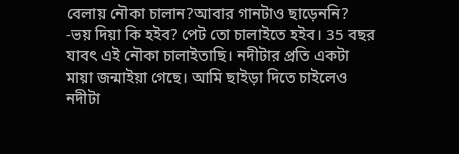বেলায় নৌকা চালান?আবার গানটাও ছাড়েননি?
-ভয় দিয়া কি হইব? পেট তো চালাইতে হইব। 35 বছর যাবৎ এই নৌকা চালাইতাছি। নদীটার প্রতি একটা মায়া জন্মাইয়া গেছে। আমি ছাইড়া দিতে চাইলেও নদীটা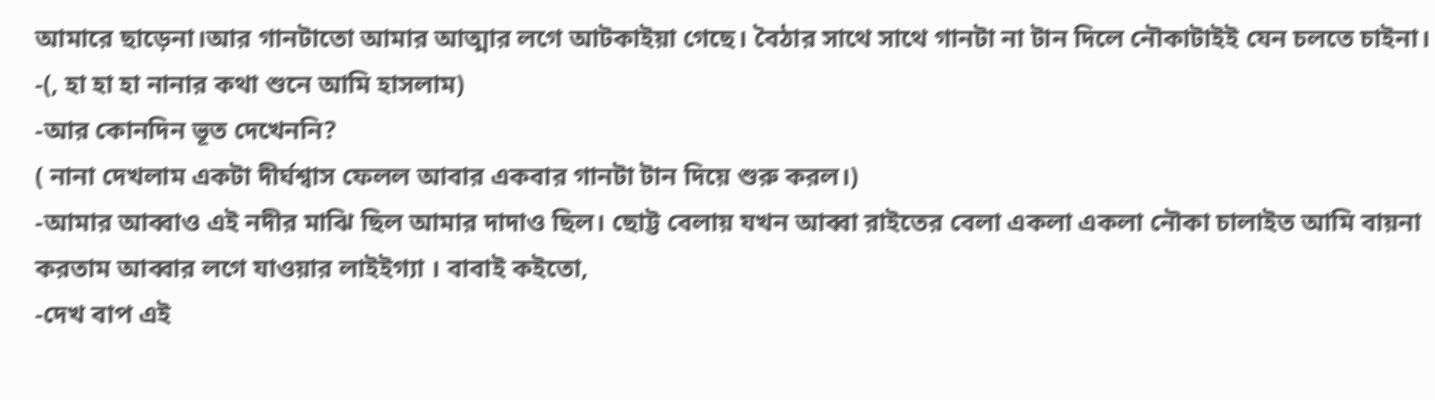আমারে ছাড়েনা।আর গানটাতো আমার আত্মার লগে আটকাইয়া গেছে। বৈঠার সাথে সাথে গানটা না টান দিলে নৌকাটাইই যেন চলতে চাইনা।
-(, হা হা হা নানার কথা শুনে আমি হাসলাম)
-আর কোনদিন ভূত দেখেননি?
( নানা দেখলাম একটা দীর্ঘশ্বাস ফেলল আবার একবার গানটা টান দিয়ে শুরু করল।)
-আমার আব্বাও এই নদীর মাঝি ছিল আমার দাদাও ছিল। ছোট্ট বেলায় যখন আব্বা রাইতের বেলা একলা একলা নৌকা চালাইত আমি বায়না করতাম আব্বার লগে যাওয়ার লাইইগ্যা । বাবাই কইতো,
-দেখ বাপ এই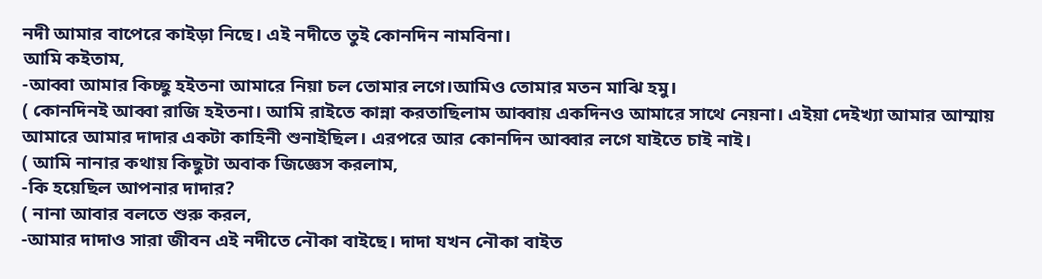নদী আমার বাপেরে কাইড়া নিছে। এই নদীতে তুই কোনদিন নামবিনা।
আমি কইতাম,
-আব্বা আমার কিচ্ছু হইতনা আমারে নিয়া চল তোমার লগে।আমিও তোমার মতন মাঝি হমু।
( কোনদিনই আব্বা রাজি হইতনা। আমি রাইতে কান্না করতাছিলাম আব্বায় একদিনও আমারে সাথে নেয়না। এইয়া দেইখ্যা আমার আম্মায় আমারে আমার দাদার একটা কাহিনী শুনাইছিল। এরপরে আর কোনদিন আব্বার লগে যাইতে চাই নাই।
( আমি নানার কথায় কিছুটা অবাক জিজ্ঞেস করলাম,
-কি হয়েছিল আপনার দাদার?
( নানা আবার বলতে শুরু করল,
-আমার দাদাও সারা জীবন এই নদীতে নৌকা বাইছে। দাদা যখন নৌকা বাইত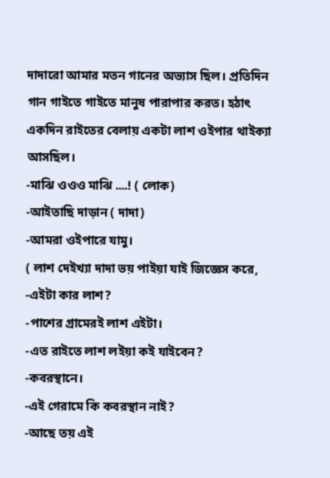দাদারো আমার মতন গানের অভ্যাস ছিল। প্রতিদিন গান গাইতে গাইতে মানুষ পারাপার করত। হঠাৎ একদিন রাইতের বেলায় একটা লাশ ওইপার থাইক্যা আসছিল।
-মাঝি ওওও মাঝি ....! ( লোক)
-আইতাছি দাড়ান ( দাদা)
-আমরা ওইপারে যামু।
( লাশ দেইখ্যা দাদা ভয় পাইয়া যাই জিজ্ঞেস করে,
-এইটা কার লাশ?
-পাশের গ্রামেরই লাশ এইটা।
-এত রাইতে লাশ লইয়া কই যাইবেন?
-কবরস্থানে।
-এই গেরামে কি কবরস্থান নাই?
-আছে তয় এই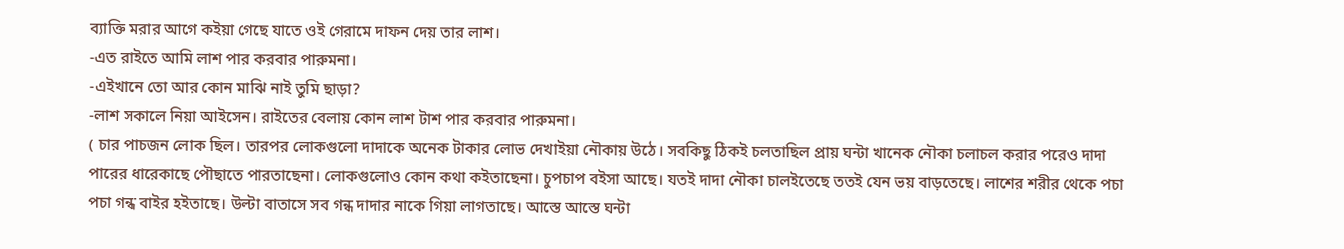ব্যাক্তি মরার আগে কইয়া গেছে যাতে ওই গেরামে দাফন দেয় তার লাশ।
-এত রাইতে আমি লাশ পার করবার পারুমনা।
-এইখানে তো আর কোন মাঝি নাই তুমি ছাড়া?
-লাশ সকালে নিয়া আইসেন। রাইতের বেলায় কোন লাশ টাশ পার করবার পারুমনা।
( চার পাচজন লোক ছিল। তারপর লোকগুলো দাদাকে অনেক টাকার লোভ দেখাইয়া নৌকায় উঠে। সবকিছু ঠিকই চলতাছিল প্রায় ঘন্টা খানেক নৌকা চলাচল করার পরেও দাদা পারের ধারেকাছে পৌছাতে পারতাছেনা। লোকগুলোও কোন কথা কইতাছেনা। চুপচাপ বইসা আছে। যতই দাদা নৌকা চালইতেছে ততই যেন ভয় বাড়তেছে। লাশের শরীর থেকে পচা পচা গন্ধ বাইর হইতাছে। উল্টা বাতাসে সব গন্ধ দাদার নাকে গিয়া লাগতাছে। আস্তে আস্তে ঘন্টা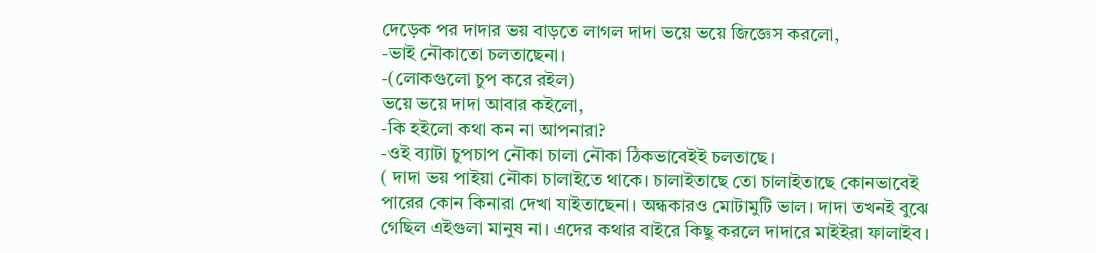দেড়েক পর দাদার ভয় বাড়তে লাগল দাদা ভয়ে ভয়ে জিজ্ঞেস করলো,
-ভাই নৌকাতো চলতাছেনা।
-(লোকগুলো চুপ করে রইল)
ভয়ে ভয়ে দাদা আবার কইলো,
-কি হইলো কথা কন না আপনারা?
-ওই ব্যাটা চুপচাপ নৌকা চালা নৌকা ঠিকভাবেইই চলতাছে।
( দাদা ভয় পাইয়া নৌকা চালাইতে থাকে। চালাইতাছে তো চালাইতাছে কোনভাবেই পারের কোন কিনারা দেখা যাইতাছেনা। অন্ধকারও মোটামুটি ভাল। দাদা তখনই বুঝে গেছিল এইগুলা মানুষ না। এদের কথার বাইরে কিছু করলে দাদারে মাইইরা ফালাইব।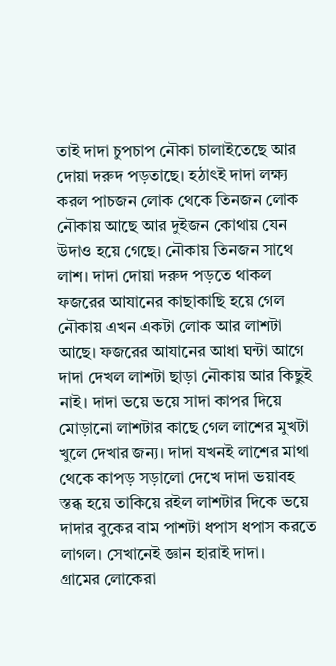তাই দাদা চুপচাপ নৌকা চালাইতেছে আর দোয়া দরুদ পড়তাছে। হঠাৎই দাদা লক্ষ্য করল পাচজন লোক থেকে তিনজন লোক নৌকায় আছে আর দুইজন কোথায় যেন উদাও হয়ে গেছে। নৌকায় তিনজন সাথে লাশ। দাদা দোয়া দরুদ পড়তে থাকল ফজরের আযানের কাছাকাছি হয়ে গেল নৌকায় এখন একটা লোক আর লাশটা আছে। ফজরের আযানের আধা ঘন্টা আগে দাদা দেখল লাশটা ছাড়া নৌকায় আর কিছুই নাই। দাদা ভয়ে ভয়ে সাদা কাপর দিয়ে মোড়ানো লাশটার কাছে গেল লাশের মুখটা খুলে দেখার জন্য। দাদা যখনই লাশের মাথা থেকে কাপড় সড়ালো দেখে দাদা ভয়াবহ স্তব্ধ হয়ে তাকিয়ে রইল লাশটার দিকে ভয়ে দাদার বুকের বাম পাশটা ধপাস ধপাস করতে লাগল। সেখানেই জ্ঞান হারাই দাদা।
গ্রামের লোকেরা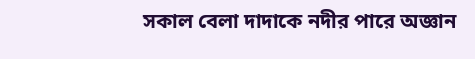সকাল বেলা দাদাকে নদীর পারে অজ্ঞান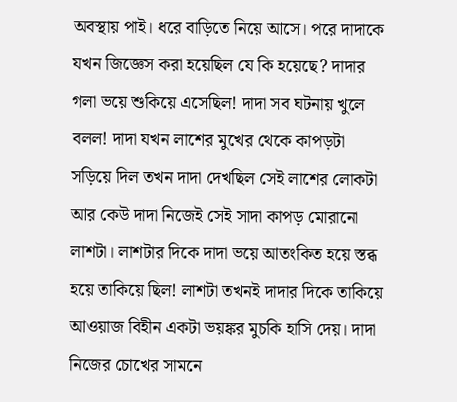অবস্থায় পাই। ধরে বাড়িতে নিয়ে আসে। পরে দাদাকে যখন জিজ্ঞেস করা হয়েছিল যে কি হয়েছে? দাদার গলা ভয়ে শুকিয়ে এসেছিল! দাদা সব ঘটনায় খুলে বলল! দাদা যখন লাশের মুখের থেকে কাপড়টা সড়িয়ে দিল তখন দাদা দেখছিল সেই লাশের লোকটা আর কেউ দাদা নিজেই সেই সাদা কাপড় মোরানো লাশটা। লাশটার দিকে দাদা ভয়ে আতংকিত হয়ে স্তব্ধ হয়ে তাকিয়ে ছিল! লাশটা তখনই দাদার দিকে তাকিয়ে আওয়াজ বিহীন একটা ভয়ঙ্কর মুচকি হাসি দেয়। দাদা নিজের চোখের সামনে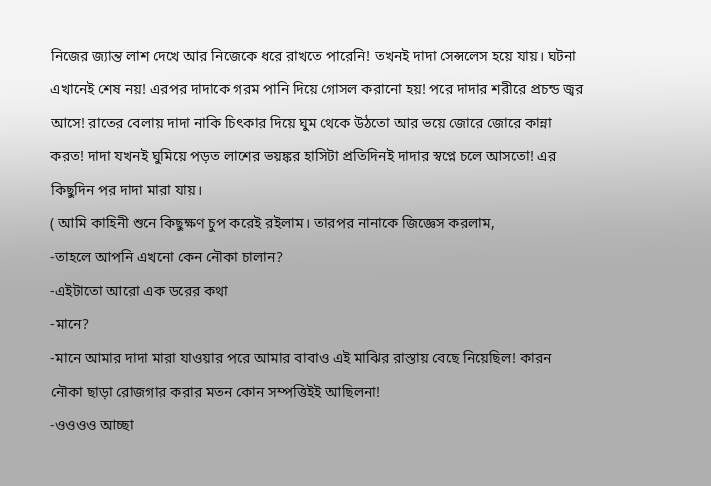নিজের জ্যান্ত লাশ দেখে আর নিজেকে ধরে রাখতে পারেনি! তখনই দাদা সেন্সলেস হয়ে যায়। ঘটনা এখানেই শেষ নয়! এরপর দাদাকে গরম পানি দিয়ে গোসল করানো হয়! পরে দাদার শরীরে প্রচন্ড জ্বর আসে! রাতের বেলায় দাদা নাকি চিৎকার দিয়ে ঘুম থেকে উঠতো আর ভয়ে জোরে জোরে কান্না করত! দাদা যখনই ঘুমিয়ে পড়ত লাশের ভয়ঙ্কর হাসিটা প্রতিদিনই দাদার স্বপ্নে চলে আসতো! এর কিছুদিন পর দাদা মারা যায়।
( আমি কাহিনী শুনে কিছুক্ষণ চুপ করেই রইলাম। তারপর নানাকে জিজ্ঞেস করলাম,
-তাহলে আপনি এখনো কেন নৌকা চালান?
-এইটাতো আরো এক ডরের কথা
-মানে?
-মানে আমার দাদা মারা যাওয়ার পরে আমার বাবাও এই মাঝির রাস্তায় বেছে নিয়েছিল! কারন নৌকা ছাড়া রোজগার করার মতন কোন সম্পত্তিইই আছিলনা!
-ওওওও আচ্ছা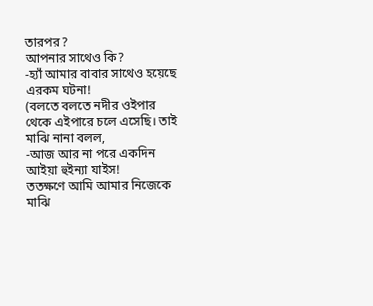তারপর?
আপনার সাথেও কি?
-হ্যাঁ আমার বাবার সাথেও হয়েছে এরকম ঘটনা!
(বলতে বলতে নদীর ওইপার থেকে এইপারে চলে এসেছি। তাই মাঝি নানা বলল,
-আজ আর না পরে একদিন আইয়া হুইন্যা যাইস!
ততক্ষণে আমি আমার নিজেকে মাঝি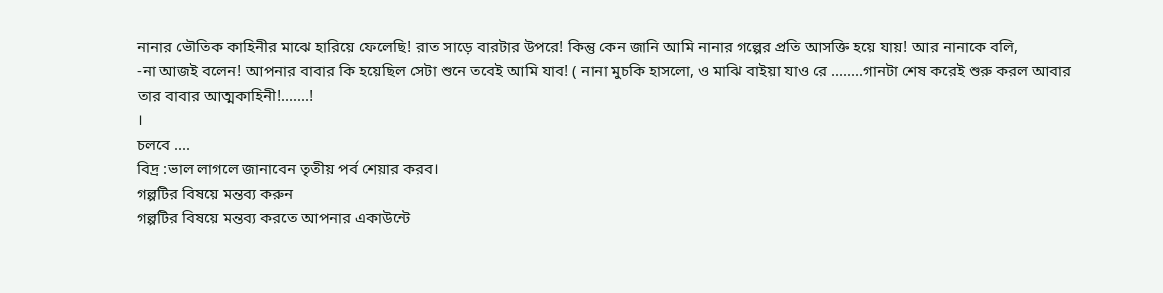নানার ভৌতিক কাহিনীর মাঝে হারিয়ে ফেলেছি! রাত সাড়ে বারটার উপরে! কিন্তু কেন জানি আমি নানার গল্পের প্রতি আসক্তি হয়ে যায়! আর নানাকে বলি,
-না আজই বলেন! আপনার বাবার কি হয়েছিল সেটা শুনে তবেই আমি যাব! ( নানা মুচকি হাসলো, ও মাঝি বাইয়া যাও রে ........গানটা শেষ করেই শুরু করল আবার তার বাবার আত্মকাহিনী!.......!
।
চলবে ....
বিদ্র :ভাল লাগলে জানাবেন তৃতীয় পর্ব শেয়ার করব।
গল্পটির বিষয়ে মন্তব্য করুন
গল্পটির বিষয়ে মন্তব্য করতে আপনার একাউন্টে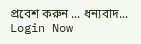প্রবেশ করুন ... ধন্যবাদ... Login Now